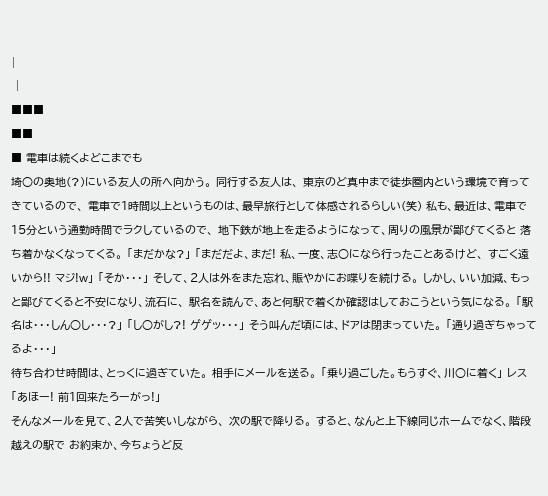|
 |
■■■
■■
■ 電車は続くよどこまでも
埼○の奥地(?)にいる友人の所へ向かう。 同行する友人は、 東京のど真中まで徒歩圏内という環境で育ってきているので、 電車で1時間以上というものは、最早旅行として体感されるらしい(笑) 私も、最近は、電車で15分という通勤時間でラクしているので、 地下鉄が地上を走るようになって、周りの風景が鄙びてくると 落ち着かなくなってくる。 「まだかな?」 「まだだよ、まだ! 私、一度、志○になら行ったことあるけど、 すごく遠いから!! マジ!w」 「そか・・・」 そして、2人は外をまた忘れ、賑やかにお喋りを続ける。 しかし、いい加減、もっと鄙びてくると不安になり、流石に、 駅名を読んで、あと何駅で着くか確認はしておこうという気になる。 「駅名は・・・しん○し・・・?」 「し○がし?! ゲゲッ・・・」 そう叫んだ頃には、ドアは閉まっていた。 「通り過ぎちゃってるよ・・・」
待ち合わせ時間は、とっくに過ぎていた。 相手にメールを送る。 「乗り過ごした。もうすぐ、川○に着く」 レス 「あほー! 前1回来たろーがっ!」
そんなメールを見て、2人で苦笑いしながら、 次の駅で降りる。 すると、なんと上下線同じホームでなく、階段越えの駅で お約束か、今ちょうど反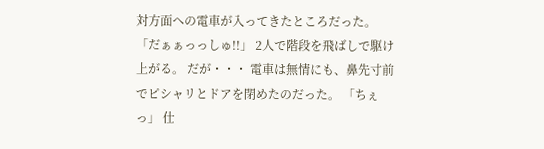対方面への電車が入ってきたところだった。 「だぁぁっっしゅ!!」 2人で階段を飛ばしで駆け上がる。 だが・・・ 電車は無情にも、鼻先寸前でピシャリとドアを閉めたのだった。 「ちぇっ」 仕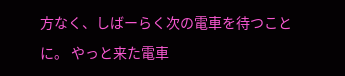方なく、しばーらく次の電車を待つことに。 やっと来た電車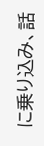に乗り込み、話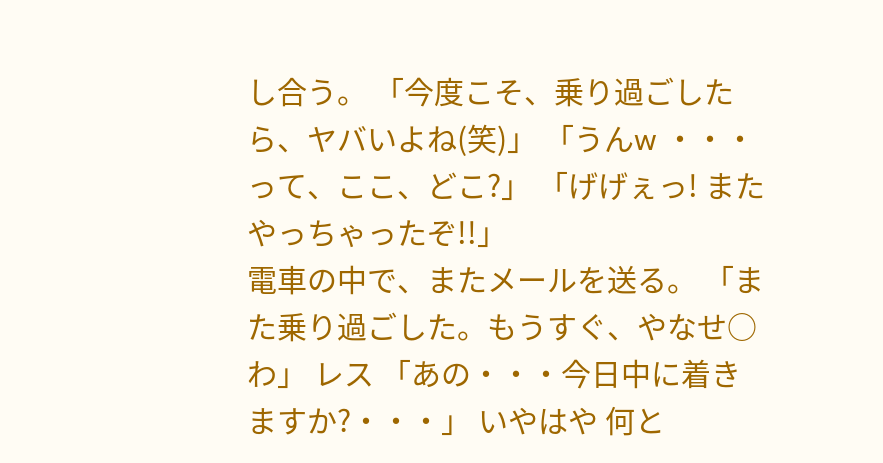し合う。 「今度こそ、乗り過ごしたら、ヤバいよね(笑)」 「うんw ・・・って、ここ、どこ?」 「げげぇっ! またやっちゃったぞ!!」
電車の中で、またメールを送る。 「また乗り過ごした。もうすぐ、やなせ○わ」 レス 「あの・・・今日中に着きますか?・・・」 いやはや 何と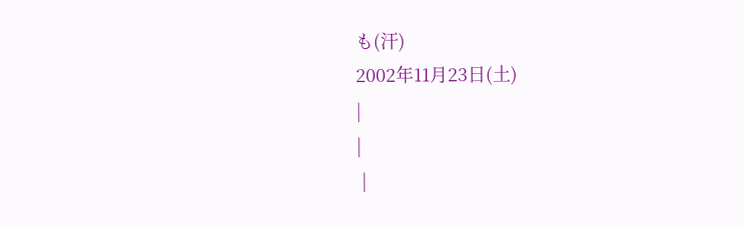も(汗)
2002年11月23日(土)
|
|
 |